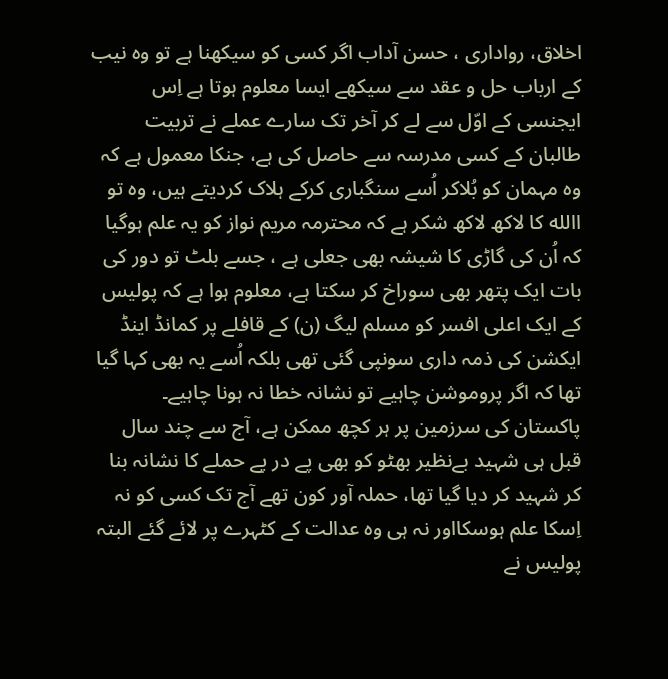اخلاق، رواداری ، حسن آداب اگر کسی کو سیکھنا ہے تو وہ نیب کے ارباب حل و عقد سے سیکھے ایسا معلوم ہوتا ہے اِس ایجنسی کے اوّل سے لے کر آخر تک سارے عملے نے تربیت طالبان کے کسی مدرسہ سے حاصل کی ہے، جنکا معمول ہے کہ وہ مہمان کو بُلاکر اُسے سنگباری کرکے ہلاک کردیتے ہیں، وہ تو االله کا لاکھ لاکھ شکر ہے کہ محترمہ مریم نواز کو یہ علم ہوگیا کہ اُن کی گاڑی کا شیشہ بھی جعلی ہے ، جسے بلٹ تو دور کی بات ایک پتھر بھی سوراخ کر سکتا ہے، معلوم ہوا ہے کہ پولیس کے ایک اعلی افسر کو مسلم لیگ (ن) کے قافلے پر کمانڈ اینڈ ایکشن کی ذمہ داری سونپی گئی تھی بلکہ اُسے یہ بھی کہا گیا تھا کہ اگر پروموشن چاہیے تو نشانہ خطا نہ ہونا چاہیے۔ پاکستان کی سرزمین پر ہر کچھ ممکن ہے، آج سے چند سال قبل ہی شہید بےنظیر بھٹو کو بھی پے در پے حملے کا نشانہ بنا کر شہید کر دیا گیا تھا، حملہ آور کون تھے آج تک کسی کو نہ اِسکا علم ہوسکااور نہ ہی وہ عدالت کے کٹہرے پر لائے گئے البتہ پولیس نے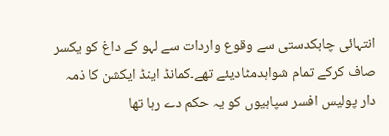انتہائی چابکدستی سے وقوع واردات سے لہو کے داغ کو یکسر صاف کرکے تمام شواہدمٹادیئے تھے۔کمانڈ اینڈ ایکشن کا ذمہ دار پولیس افسر سپاہیوں کو یہ حکم دے رہا تھا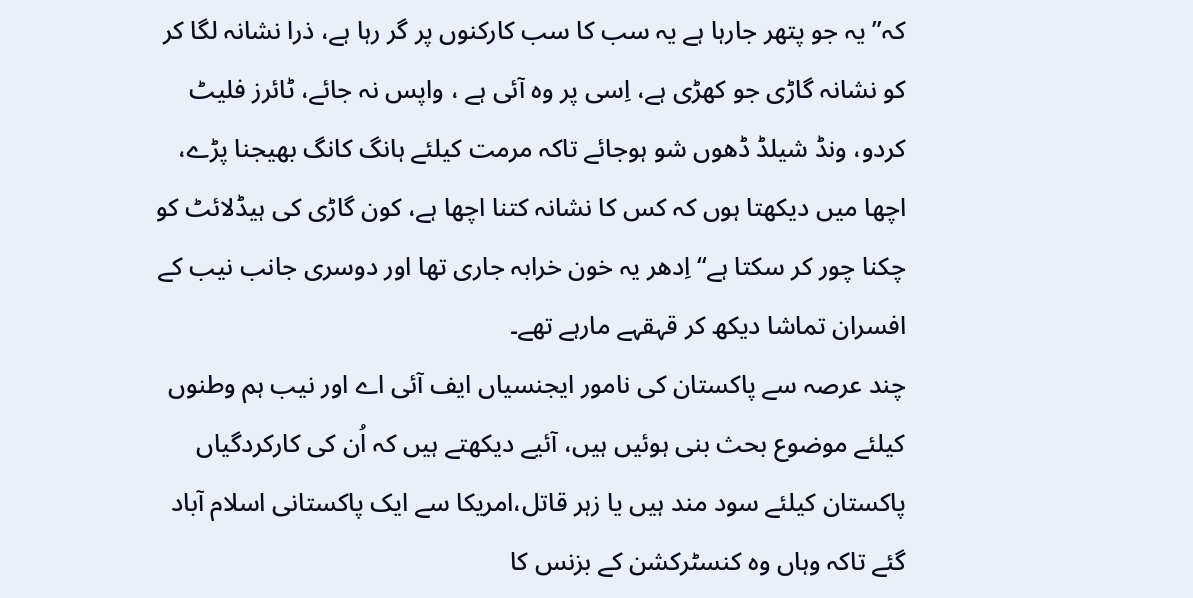کہ” یہ جو پتھر جارہا ہے یہ سب کا سب کارکنوں پر گر رہا ہے، ذرا نشانہ لگا کر کو نشانہ گاڑی جو کھڑی ہے، اِسی پر وہ آئی ہے ، واپس نہ جائے، ٹائرز فلیٹ کردو، ونڈ شیلڈ ڈھوں شو ہوجائے تاکہ مرمت کیلئے ہانگ کانگ بھیجنا پڑے، اچھا میں دیکھتا ہوں کہ کس کا نشانہ کتنا اچھا ہے، کون گاڑی کی ہیڈلائٹ کو چکنا چور کر سکتا ہے“ اِدھر یہ خون خرابہ جاری تھا اور دوسری جانب نیب کے افسران تماشا دیکھ کر قہقہے مارہے تھے۔
چند عرصہ سے پاکستان کی نامور ایجنسیاں ایف آئی اے اور نیب ہم وطنوں کیلئے موضوع بحث بنی ہوئیں ہیں، آئیے دیکھتے ہیں کہ اُن کی کارکردگیاں پاکستان کیلئے سود مند ہیں یا زہر قاتل،امریکا سے ایک پاکستانی اسلام آباد گئے تاکہ وہاں وہ کنسٹرکشن کے بزنس کا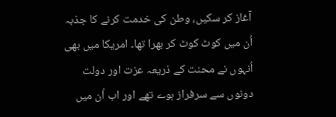آغاز کر سکیں، وطن کی خدمت کرنے کا جذبہ اُن میں کوٹ کوٹ کر بھرا تھا۔ امریکا میں بھی اُنہوں نے محنت کے ذریعہ عزت اور دولت دونوں سے سرفراز ہوے تھے اور اب اُن میں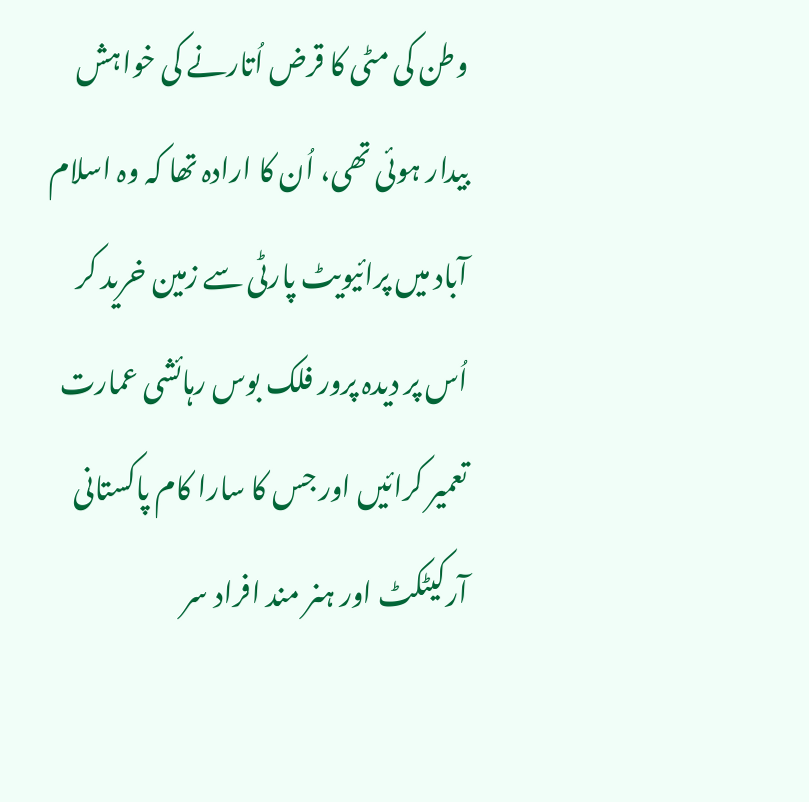وطن کی مٹی کا قرض اُتارنے کی خواہش بیدار ہوئی تھی، اُن کا ارادہ تھا کہ وہ اسلام آباد میں پرائیویٹ پارٹی سے زمین خرید کر اُس پر دیدہ پرور فلک بوس رہائشی عمارت تعمیر کرائیں اور جس کا سارا کام پاکستانی آرکیٹکٹ اور ہنر مند افراد سر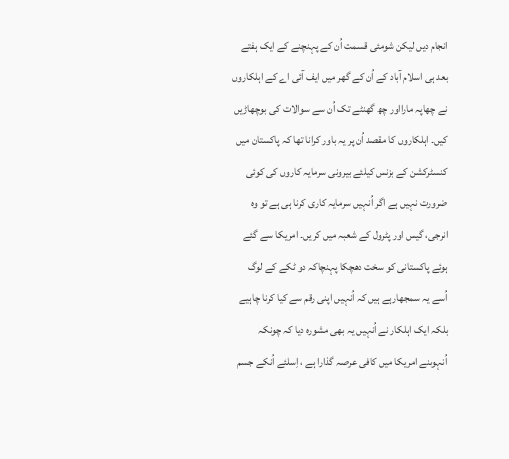انجام دیں لیکن شومئی قسمت اُن کے پہنچنے کے ایک ہفتے بعد ہی اسلام آباد کے اُن کے گھر میں ایف آئی اے کے اہلکاروں نے چھاپہ مارااور چھ گھنٹے تک اُن سے سوالات کی بوچھاڑیں کیں۔ اہلکاروں کا مقصد اُن پر یہ باور کرانا تھا کہ پاکستان میں کنسٹرکشن کے بزنس کیلئے بیرونی سرمایہ کاروں کی کوئی ضرورت نہیں ہے اگر اُنہیں سرمایہ کاری کرنا ہی ہے تو وہ انرجی، گیس اور پٹرول کے شعبہ میں کریں۔ امریکا سے گئے ہوئے پاکستانی کو سخت دھچکا پہنچاکہ دو ٹکے کے لوگ اُسے یہ سمجھارہے ہیں کہ اُنہیں اپنی رقم سے کیا کرنا چاہیے بلکہ ایک اہلکار نے اُنہیں یہ بھی مشورہ دیا کہ چونکہ اُنہوںنے امریکا میں کافی عرصہ گذارا ہے ، اِسلئے اُنکے جسم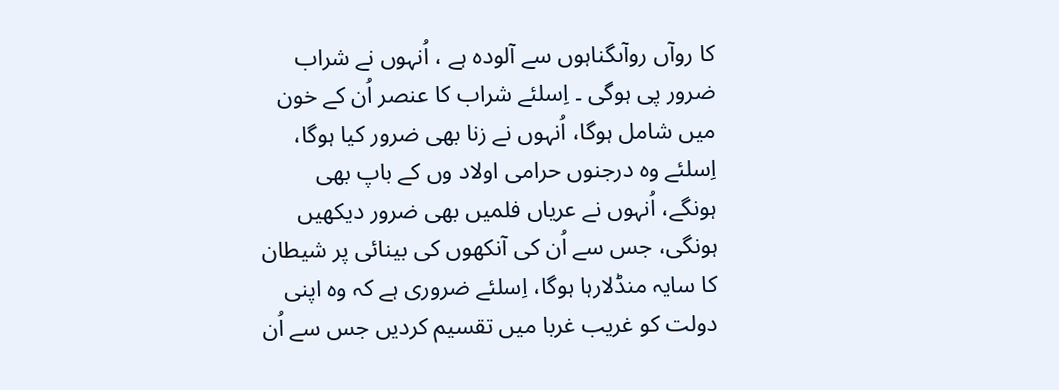کا روآں روآںگناہوں سے آلودہ ہے ، اُنہوں نے شراب ضرور پی ہوگی ۔ اِسلئے شراب کا عنصر اُن کے خون میں شامل ہوگا، اُنہوں نے زنا بھی ضرور کیا ہوگا، اِسلئے وہ درجنوں حرامی اولاد وں کے باپ بھی ہونگے، اُنہوں نے عریاں فلمیں بھی ضرور دیکھیں ہونگی، جس سے اُن کی آنکھوں کی بینائی پر شیطان کا سایہ منڈلارہا ہوگا، اِسلئے ضروری ہے کہ وہ اپنی دولت کو غریب غربا میں تقسیم کردیں جس سے اُن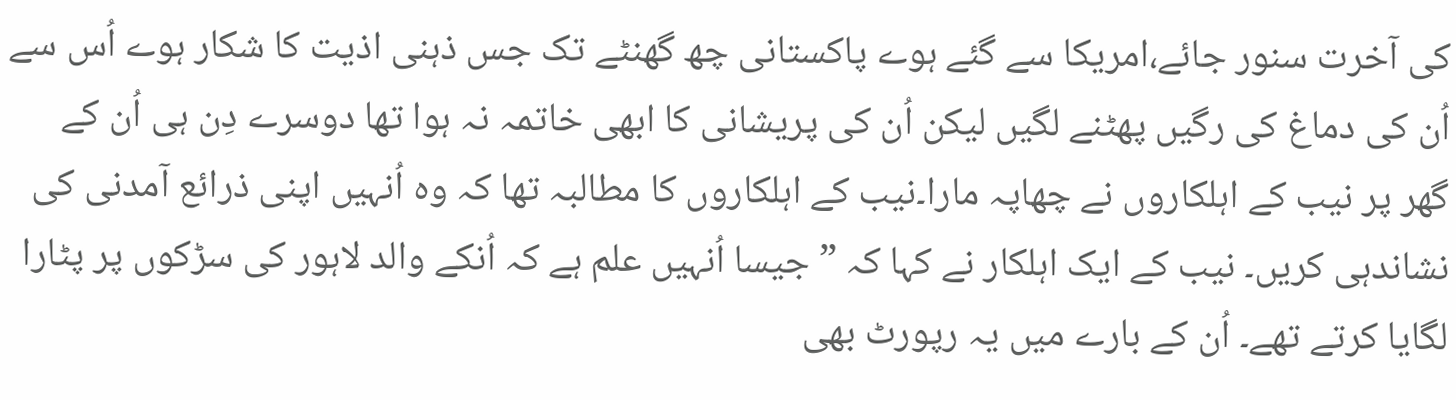کی آخرت سنور جائے،امریکا سے گئے ہوے پاکستانی چھ گھنٹے تک جس ذہنی اذیت کا شکار ہوے اُس سے اُن کی دماغ کی رگیں پھٹنے لگیں لیکن اُن کی پریشانی کا ابھی خاتمہ نہ ہوا تھا دوسرے دِن ہی اُن کے گھر پر نیب کے اہلکاروں نے چھاپہ مارا۔نیب کے اہلکاروں کا مطالبہ تھا کہ وہ اُنہیں اپنی ذرائع آمدنی کی نشاندہی کریں۔ نیب کے ایک اہلکار نے کہا کہ ” جیسا اُنہیں علم ہے کہ اُنکے والد لاہور کی سڑکوں پر پٹارا لگایا کرتے تھے۔ اُن کے بارے میں یہ رپورٹ بھی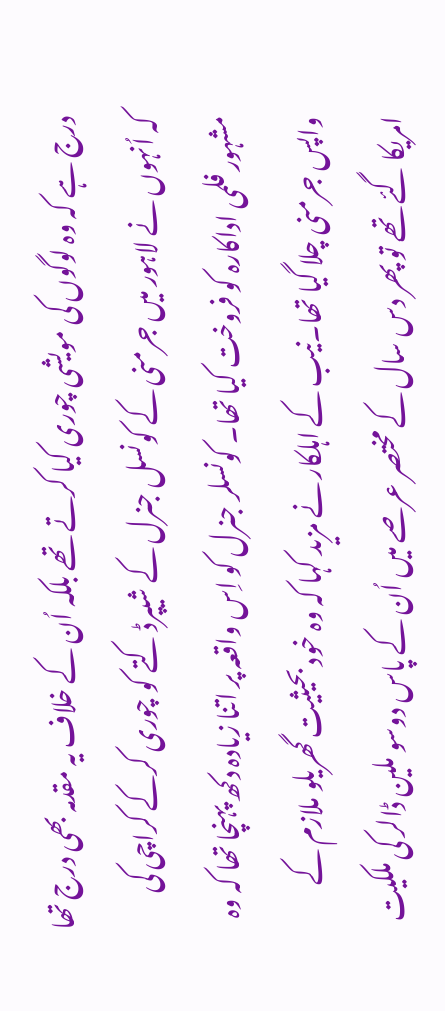درج ہے کہ وہ لوگوں کی مویشی چوری کیا کرتے تھے بلکہ اُن کے خلاف یہ مقدمہ بھی درج تھا کہ اُنہوں نے لاہور میں جرمنی کے کونسل جنرل کے شیپرڈ کتے کو چوری کرکے کراچی کی مشہور فلمی اداکارہ کو فروخت کیا تھا۔ کونسلر جنرل کو اِس واقعہ پر اتنا زیادہ دکھ پہنچا تھا کہ وہ واپس جرمنی چلا گیا تھا۔نیب کے اہلکار نے مزید کہا کہ وہ خود بحیثیت گھریلو ملازم کے امریکا گئے تھے تو پھر دس سال کے مختصر عرصے میں اُن کے پاس دوسو ملین ڈالر کی ملکیت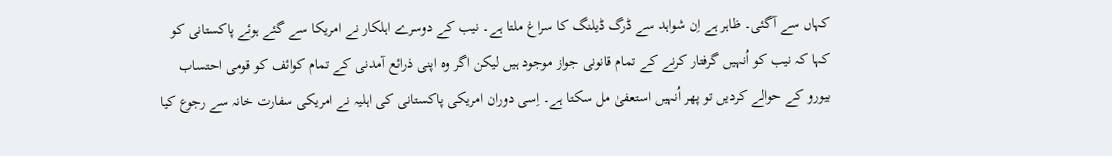کہاں سے آگئی۔ ظاہر ہے اِن شواہد سے ڈرگ ڈیلنگ کا سراغ ملتا ہے۔ نیب کے دوسرے اہلکار نے امریکا سے گئے ہوئے پاکستانی کو کہا کہ نیب کو اُنہیں گرفتار کرنے کے تمام قانونی جواز موجود ہیں لیکن اگر وہ اپنی ذرائع آمدنی کے تمام کوائف کو قومی احتساب بیورو کے حوالے کردیں تو پھر اُنہیں استعفیٰ مل سکتا ہے۔ اِسی دوران امریکی پاکستانی کی اہلیہ نے امریکی سفارت خانہ سے رجوع کیا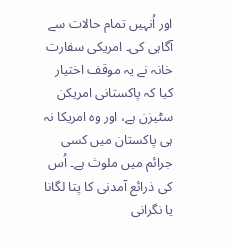اور اُنہیں تمام حالات سے آگاہی کی۔ امریکی سفارت خانہ نے یہ موقف اختیار کیا کہ پاکستانی امریکن سٹیزن ہے، اور وہ امریکا نہ ہی پاکستان میں کسی جرائم میں ملوث ہے۔ اُس کی ذرائع آمدنی کا پتا لگانا یا نگرانی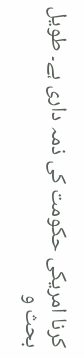کرنا امریکی حکومت کی ذمہ داری ہے۔ طویل بحث و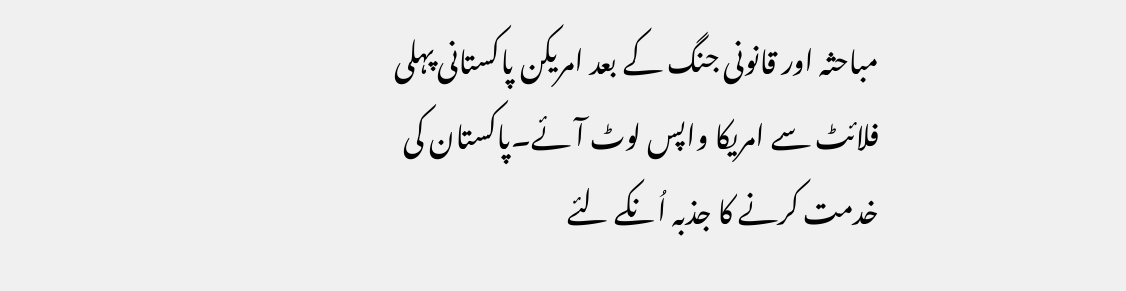مباحثہ اور قانونی جنگ کے بعد امریکن پاکستانی پہلی فلائٹ سے امریکا واپس لوٹ آئے۔پاکستان کی خدمت کرنے کا جذبہ اُنکے لئے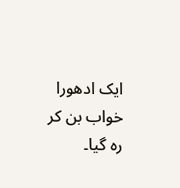ایک ادھورا خواب بن کر رہ گیا۔